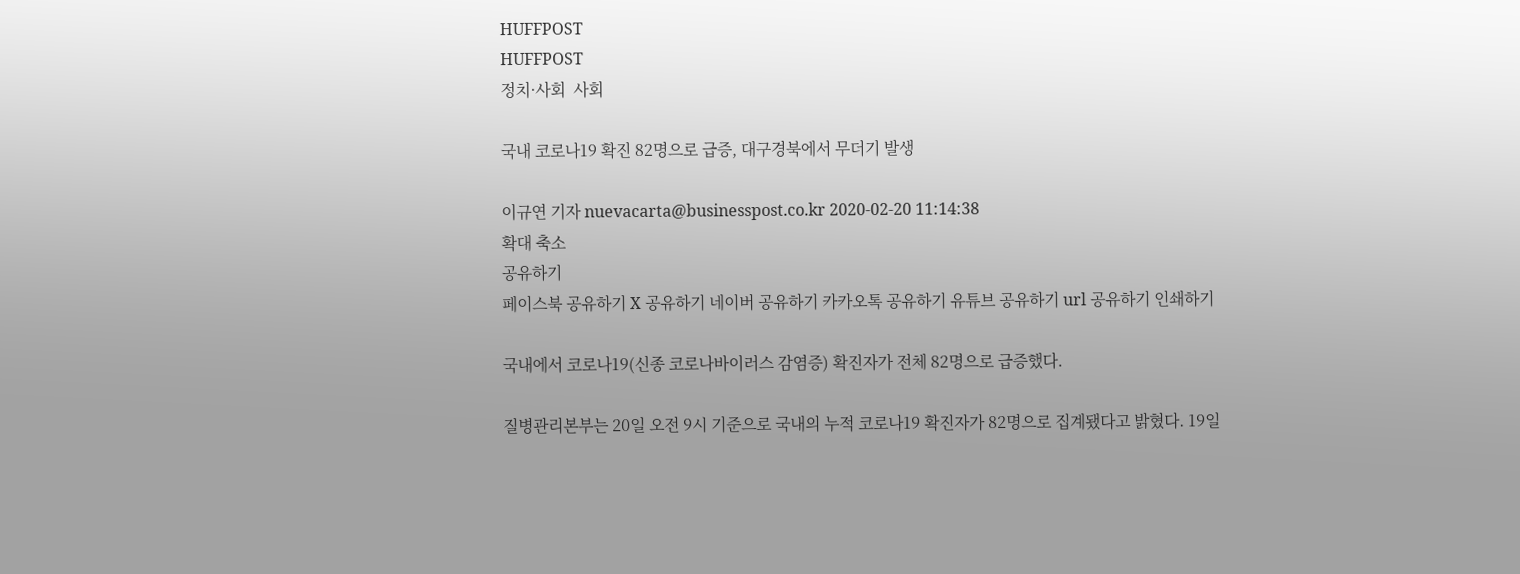HUFFPOST
HUFFPOST
정치·사회  사회

국내 코로나19 확진 82명으로 급증, 대구경북에서 무더기 발생

이규연 기자 nuevacarta@businesspost.co.kr 2020-02-20 11:14:38
확대 축소
공유하기
페이스북 공유하기 X 공유하기 네이버 공유하기 카카오톡 공유하기 유튜브 공유하기 url 공유하기 인쇄하기

국내에서 코로나19(신종 코로나바이러스 감염증) 확진자가 전체 82명으로 급증했다.

질병관리본부는 20일 오전 9시 기준으로 국내의 누적 코로나19 확진자가 82명으로 집계됐다고 밝혔다. 19일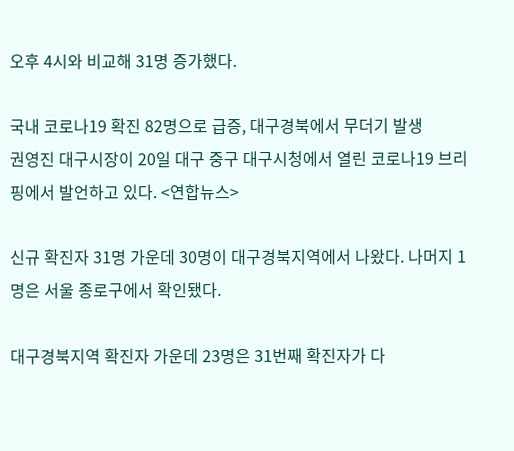오후 4시와 비교해 31명 증가했다.

국내 코로나19 확진 82명으로 급증, 대구경북에서 무더기 발생
권영진 대구시장이 20일 대구 중구 대구시청에서 열린 코로나19 브리핑에서 발언하고 있다. <연합뉴스>

신규 확진자 31명 가운데 30명이 대구경북지역에서 나왔다. 나머지 1명은 서울 종로구에서 확인됐다.

대구경북지역 확진자 가운데 23명은 31번째 확진자가 다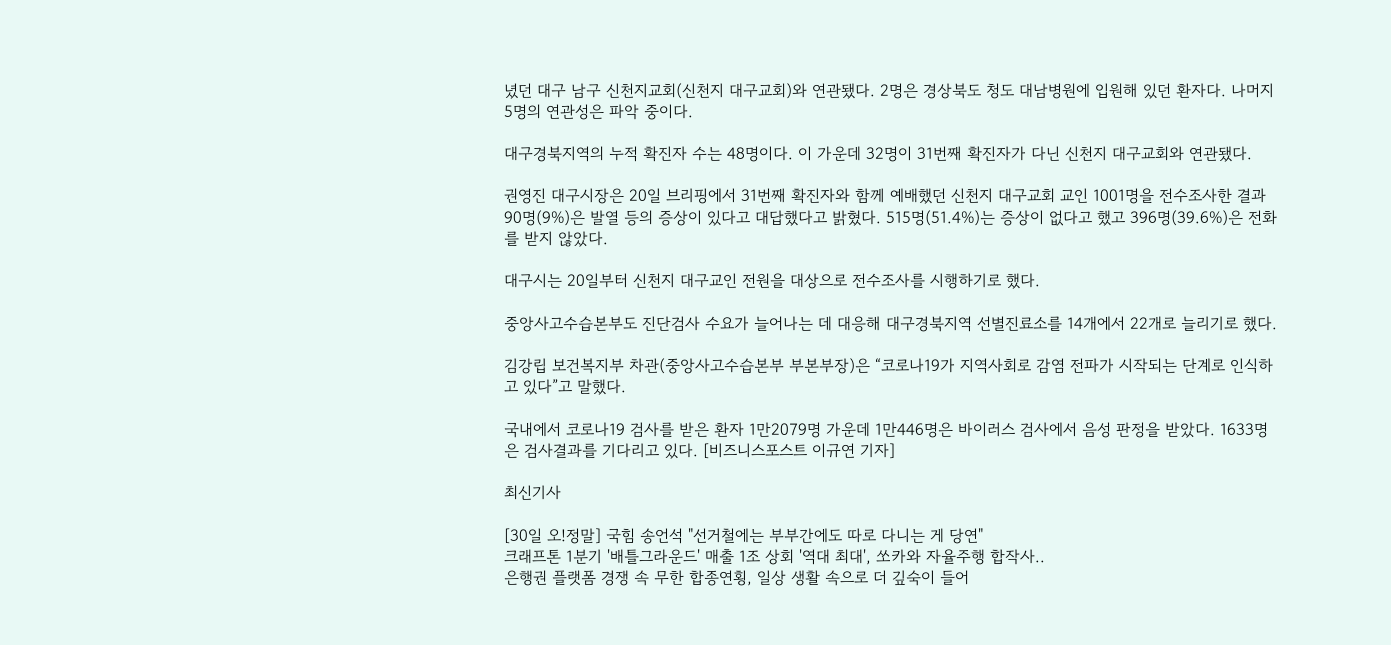녔던 대구 남구 신천지교회(신천지 대구교회)와 연관됐다. 2명은 경상북도 청도 대남병원에 입원해 있던 환자다. 나머지 5명의 연관성은 파악 중이다.

대구경북지역의 누적 확진자 수는 48명이다. 이 가운데 32명이 31번째 확진자가 다닌 신천지 대구교회와 연관됐다.

권영진 대구시장은 20일 브리핑에서 31번째 확진자와 함께 예배했던 신천지 대구교회 교인 1001명을 전수조사한 결과 90명(9%)은 발열 등의 증상이 있다고 대답했다고 밝혔다. 515명(51.4%)는 증상이 없다고 했고 396명(39.6%)은 전화를 받지 않았다.

대구시는 20일부터 신천지 대구교인 전원을 대상으로 전수조사를 시행하기로 했다.

중앙사고수습본부도 진단검사 수요가 늘어나는 데 대응해 대구경북지역 선별진료소를 14개에서 22개로 늘리기로 했다.

김강립 보건복지부 차관(중앙사고수습본부 부본부장)은 “코로나19가 지역사회로 감염 전파가 시작되는 단계로 인식하고 있다”고 말했다.

국내에서 코로나19 검사를 받은 환자 1만2079명 가운데 1만446명은 바이러스 검사에서 음성 판정을 받았다. 1633명은 검사결과를 기다리고 있다. [비즈니스포스트 이규연 기자]

최신기사

[30일 오!정말] 국힘 송언석 "선거철에는 부부간에도 따로 다니는 게 당연"
크래프톤 1분기 '배틀그라운드' 매출 1조 상회 '역대 최대', 쏘카와 자율주행 합작사..
은행권 플랫폼 경쟁 속 무한 합종연횡, 일상 생활 속으로 더 깊숙이 들어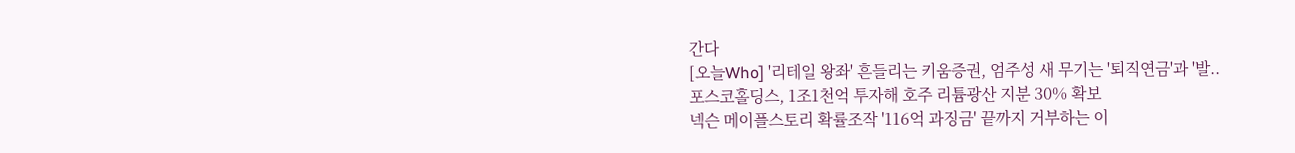간다
[오늘Who] '리테일 왕좌' 흔들리는 키움증권, 엄주성 새 무기는 '퇴직연금'과 '발..
포스코홀딩스, 1조1천억 투자해 호주 리튬광산 지분 30% 확보
넥슨 메이플스토리 확률조작 '116억 과징금' 끝까지 거부하는 이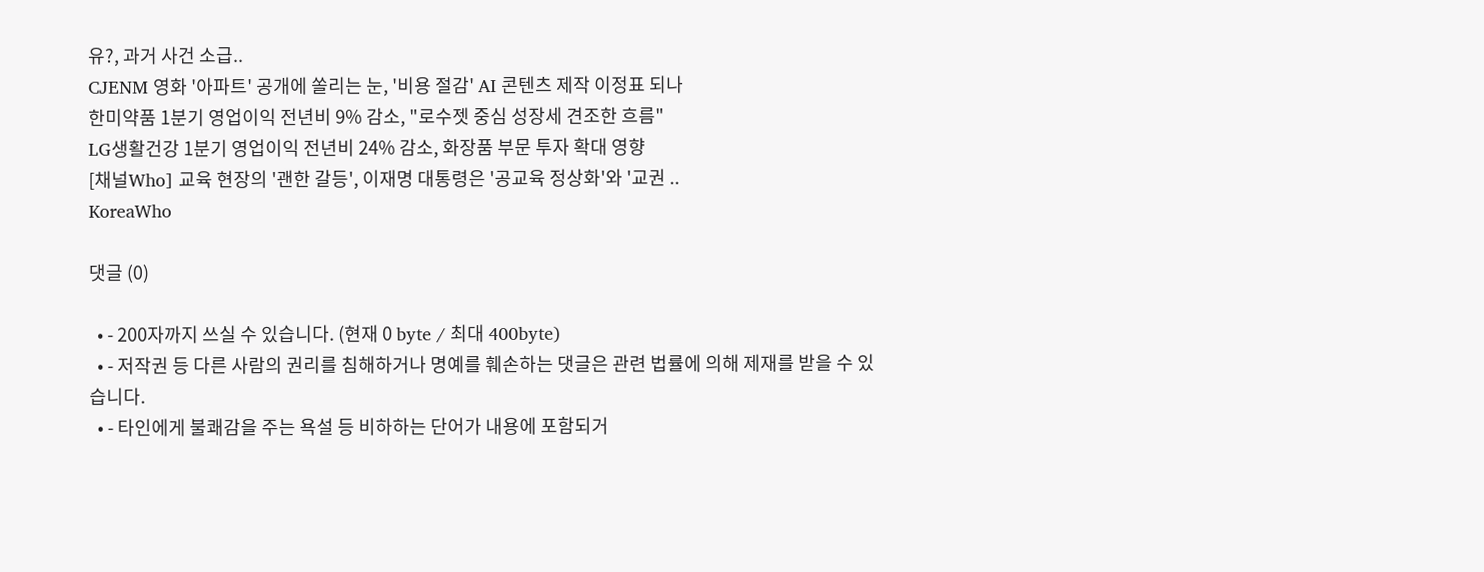유?, 과거 사건 소급..
CJENM 영화 '아파트' 공개에 쏠리는 눈, '비용 절감' AI 콘텐츠 제작 이정표 되나
한미약품 1분기 영업이익 전년비 9% 감소, "로수젯 중심 성장세 견조한 흐름"
LG생활건강 1분기 영업이익 전년비 24% 감소, 화장품 부문 투자 확대 영향
[채널Who] 교육 현장의 '괜한 갈등', 이재명 대통령은 '공교육 정상화'와 '교권 ..
KoreaWho

댓글 (0)

  • - 200자까지 쓰실 수 있습니다. (현재 0 byte / 최대 400byte)
  • - 저작권 등 다른 사람의 권리를 침해하거나 명예를 훼손하는 댓글은 관련 법률에 의해 제재를 받을 수 있습니다.
  • - 타인에게 불쾌감을 주는 욕설 등 비하하는 단어가 내용에 포함되거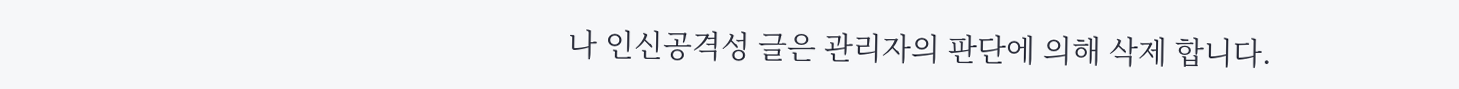나 인신공격성 글은 관리자의 판단에 의해 삭제 합니다.